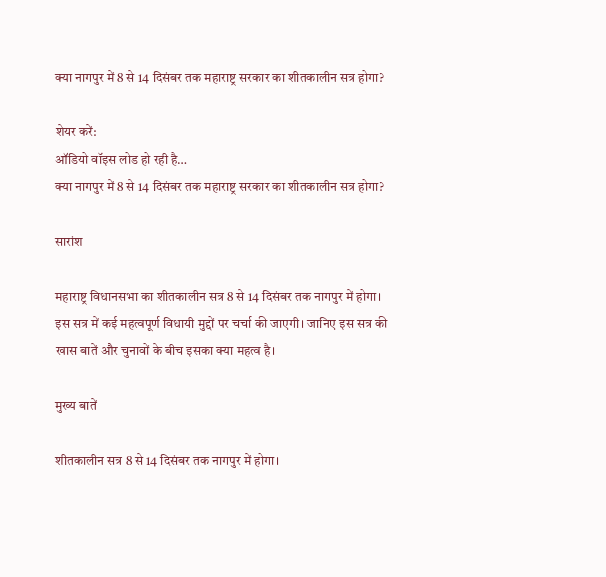क्या नागपुर में 8 से 14 दिसंबर तक महाराष्ट्र सरकार का शीतकालीन सत्र होगा?

शेयर करें:
ऑडियो वॉइस लोड हो रही है…
क्या नागपुर में 8 से 14 दिसंबर तक महाराष्ट्र सरकार का शीतकालीन सत्र होगा?

सारांश

महाराष्ट्र विधानसभा का शीतकालीन सत्र 8 से 14 दिसंबर तक नागपुर में होगा। इस सत्र में कई महत्वपूर्ण विधायी मुद्दों पर चर्चा की जाएगी। जानिए इस सत्र की खास बातें और चुनावों के बीच इसका क्या महत्व है।

मुख्य बातें

शीतकालीन सत्र 8 से 14 दिसंबर तक नागपुर में होगा।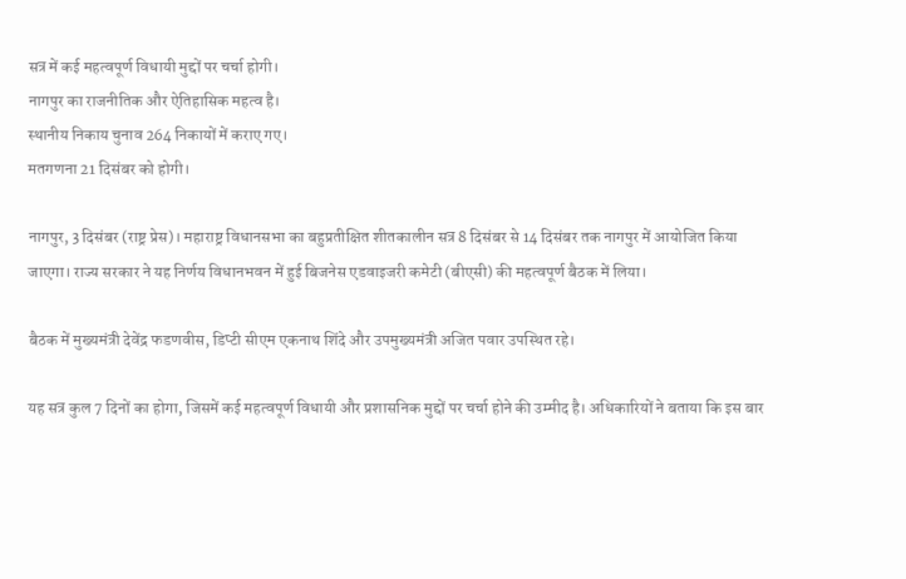सत्र में कई महत्वपूर्ण विधायी मुद्दों पर चर्चा होगी।
नागपुर का राजनीतिक और ऐतिहासिक महत्व है।
स्थानीय निकाय चुनाव 264 निकायों में कराए गए।
मतगणना 21 दिसंबर को होगी।

नागपुर, 3 दिसंबर (राष्ट्र प्रेस)। महाराष्ट्र विधानसभा का बहुप्रतीक्षित शीतकालीन सत्र 8 दिसंबर से 14 दिसंबर तक नागपुर में आयोजित किया जाएगा। राज्य सरकार ने यह निर्णय विधानभवन में हुई बिजनेस एडवाइजरी कमेटी (बीएसी) की महत्वपूर्ण बैठक में लिया।

बैठक में मुख्यमंत्री देवेंद्र फडणवीस, डिप्टी सीएम एकनाथ शिंदे और उपमुख्यमंत्री अजित पवार उपस्थित रहे।

यह सत्र कुल 7 दिनों का होगा, जिसमें कई महत्वपूर्ण विधायी और प्रशासनिक मुद्दों पर चर्चा होने की उम्मीद है। अधिकारियों ने बताया कि इस बार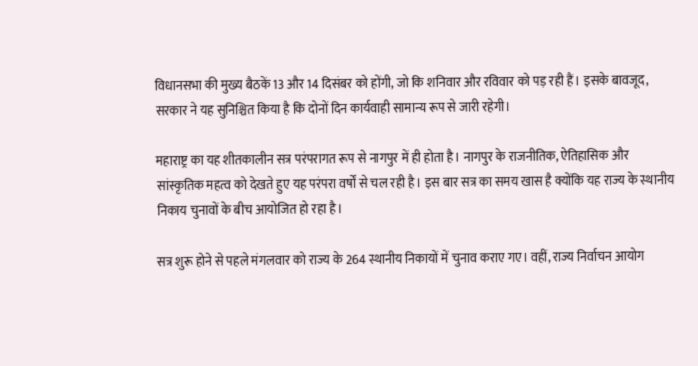विधानसभा की मुख्य बैठकें 13 और 14 दिसंबर को होंगी, जो कि शनिवार और रविवार को पड़ रही हैं। इसके बावजूद, सरकार ने यह सुनिश्चित किया है कि दोनों दिन कार्यवाही सामान्य रूप से जारी रहेगी।

महाराष्ट्र का यह शीतकालीन सत्र परंपरागत रूप से नागपुर में ही होता है। नागपुर के राजनीतिक, ऐतिहासिक और सांस्कृतिक महत्व को देखते हुए यह परंपरा वर्षों से चल रही है। इस बार सत्र का समय खास है क्योंकि यह राज्य के स्थानीय निकाय चुनावों के बीच आयोजित हो रहा है।

सत्र शुरू होने से पहले मंगलवार को राज्य के 264 स्थानीय निकायों में चुनाव कराए गए। वहीं, राज्य निर्वाचन आयोग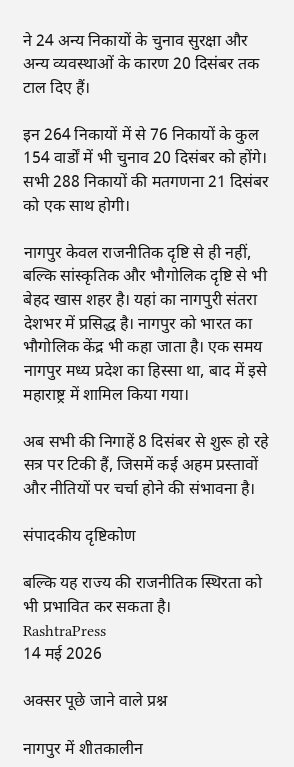ने 24 अन्य निकायों के चुनाव सुरक्षा और अन्य व्यवस्थाओं के कारण 20 दिसंबर तक टाल दिए हैं।

इन 264 निकायों में से 76 निकायों के कुल 154 वार्डों में भी चुनाव 20 दिसंबर को होंगे। सभी 288 निकायों की मतगणना 21 दिसंबर को एक साथ होगी।

नागपुर केवल राजनीतिक दृष्टि से ही नहीं, बल्कि सांस्कृतिक और भौगोलिक दृष्टि से भी बेहद खास शहर है। यहां का नागपुरी संतरा देशभर में प्रसिद्ध है। नागपुर को भारत का भौगोलिक केंद्र भी कहा जाता है। एक समय नागपुर मध्य प्रदेश का हिस्सा था, बाद में इसे महाराष्ट्र में शामिल किया गया।

अब सभी की निगाहें 8 दिसंबर से शुरू हो रहे सत्र पर टिकी हैं, जिसमें कई अहम प्रस्तावों और नीतियों पर चर्चा होने की संभावना है।

संपादकीय दृष्टिकोण

बल्कि यह राज्य की राजनीतिक स्थिरता को भी प्रभावित कर सकता है।
RashtraPress
14 मई 2026

अक्सर पूछे जाने वाले प्रश्न

नागपुर में शीतकालीन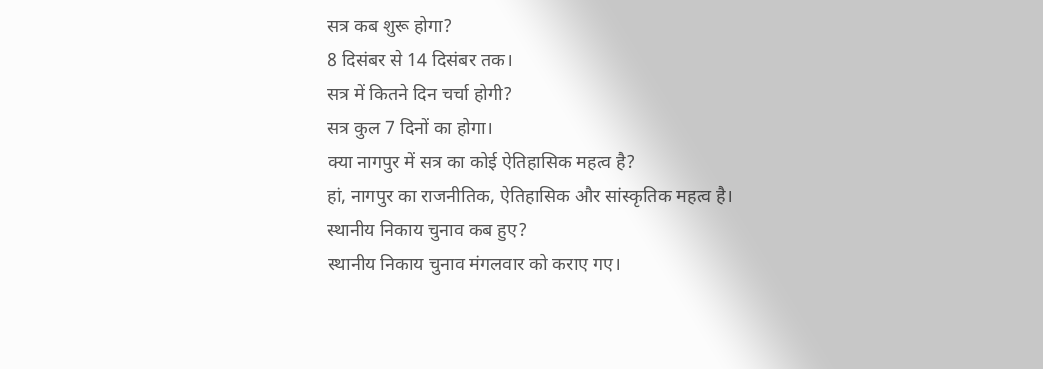सत्र कब शुरू होगा?
8 दिसंबर से 14 दिसंबर तक।
सत्र में कितने दिन चर्चा होगी?
सत्र कुल 7 दिनों का होगा।
क्या नागपुर में सत्र का कोई ऐतिहासिक महत्व है?
हां, नागपुर का राजनीतिक, ऐतिहासिक और सांस्कृतिक महत्व है।
स्थानीय निकाय चुनाव कब हुए?
स्थानीय निकाय चुनाव मंगलवार को कराए गए।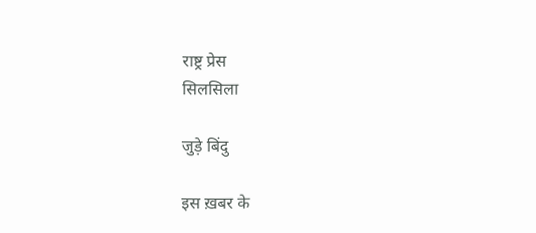राष्ट्र प्रेस
सिलसिला

जुड़े बिंदु

इस ख़बर के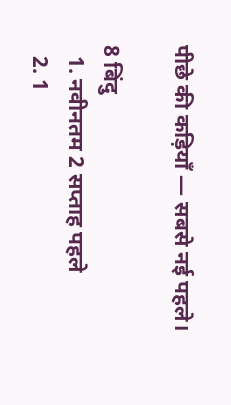पीछे की कड़ियाँ — सबसे नई पहले।

8 बिंदु
  1. नवीनतम 2 सप्ताह पहले
  2. 1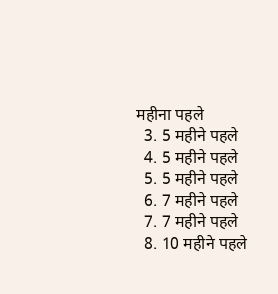महीना पहले
  3. 5 महीने पहले
  4. 5 महीने पहले
  5. 5 महीने पहले
  6. 7 महीने पहले
  7. 7 महीने पहले
  8. 10 महीने पहले